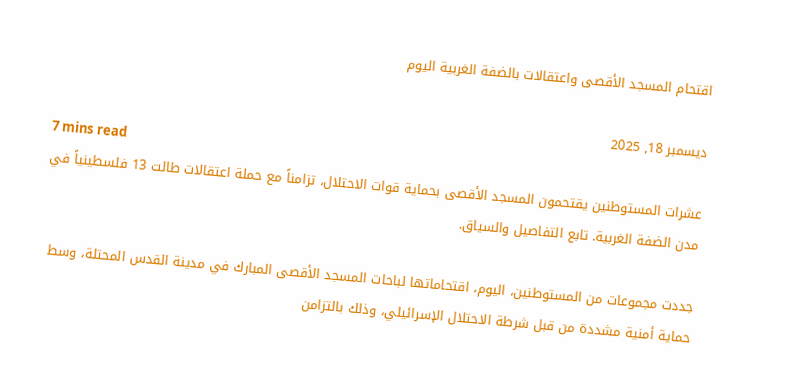اقتحام المسجد الأقصى واعتقالات بالضفة الغربية اليوم

ديسمبر 18, 2025
7 mins read
عشرات المستوطنين يقتحمون المسجد الأقصى بحماية قوات الاحتلال، تزامناً مع حملة اعتقالات طالت 13 فلسطينياً في مدن الضفة الغربية. تابع التفاصيل والسياق.

جددت مجموعات من المستوطنين، اليوم، اقتحاماتها لباحات المسجد الأقصى المبارك في مدينة القدس المحتلة، وسط حماية أمنية مشددة من قبل شرطة الاحتلال الإسرائيلي، وذلك بالتزامن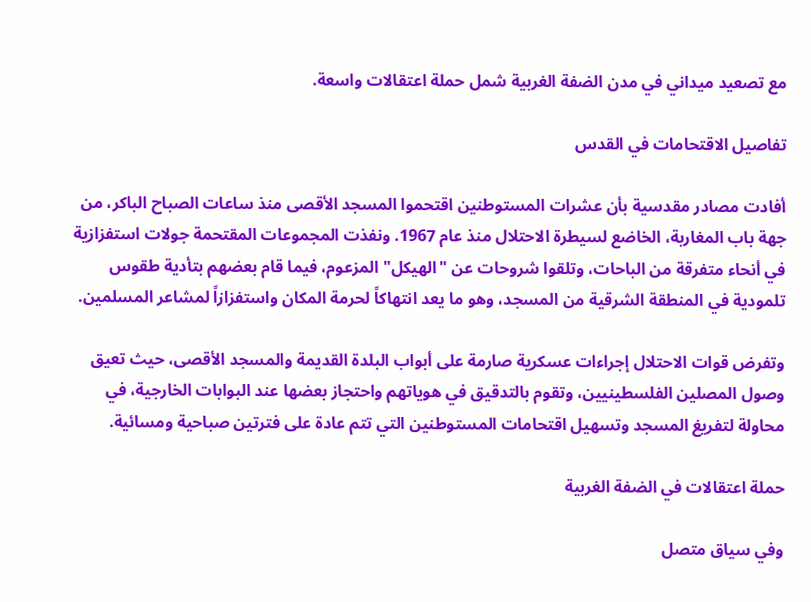مع تصعيد ميداني في مدن الضفة الغربية شمل حملة اعتقالات واسعة.

تفاصيل الاقتحامات في القدس

أفادت مصادر مقدسية بأن عشرات المستوطنين اقتحموا المسجد الأقصى منذ ساعات الصباح الباكر، من جهة باب المغاربة، الخاضع لسيطرة الاحتلال منذ عام 1967. ونفذت المجموعات المقتحمة جولات استفزازية في أنحاء متفرقة من الباحات، وتلقوا شروحات عن "الهيكل" المزعوم، فيما قام بعضهم بتأدية طقوس تلمودية في المنطقة الشرقية من المسجد، وهو ما يعد انتهاكاً لحرمة المكان واستفزازاً لمشاعر المسلمين.

وتفرض قوات الاحتلال إجراءات عسكرية صارمة على أبواب البلدة القديمة والمسجد الأقصى، حيث تعيق وصول المصلين الفلسطينيين، وتقوم بالتدقيق في هوياتهم واحتجاز بعضها عند البوابات الخارجية، في محاولة لتفريغ المسجد وتسهيل اقتحامات المستوطنين التي تتم عادة على فترتين صباحية ومسائية.

حملة اعتقالات في الضفة الغربية

وفي سياق متصل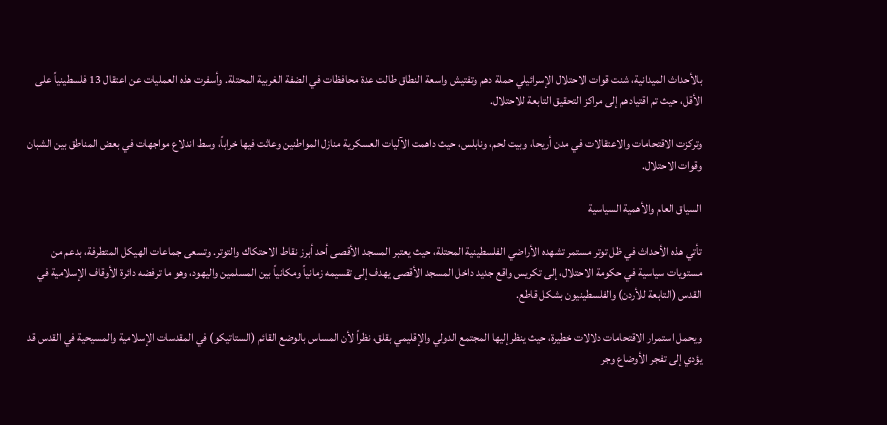بالأحداث الميدانية، شنت قوات الاحتلال الإسرائيلي حملة دهم وتفتيش واسعة النطاق طالت عدة محافظات في الضفة الغربية المحتلة. وأسفرت هذه العمليات عن اعتقال 13 فلسطينياً على الأقل، حيث تم اقتيادهم إلى مراكز التحقيق التابعة للاحتلال.

وتركزت الاقتحامات والاعتقالات في مدن أريحا، وبيت لحم، ونابلس، حيث داهمت الآليات العسكرية منازل المواطنين وعاثت فيها خراباً، وسط اندلاع مواجهات في بعض المناطق بين الشبان وقوات الاحتلال.

السياق العام والأهمية السياسية

تأتي هذه الأحداث في ظل توتر مستمر تشهده الأراضي الفلسطينية المحتلة، حيث يعتبر المسجد الأقصى أحد أبرز نقاط الاحتكاك والتوتر. وتسعى جماعات الهيكل المتطرفة، بدعم من مستويات سياسية في حكومة الاحتلال، إلى تكريس واقع جديد داخل المسجد الأقصى يهدف إلى تقسيمه زمانياً ومكانياً بين المسلمين واليهود، وهو ما ترفضه دائرة الأوقاف الإسلامية في القدس (التابعة للأردن) والفلسطينيون بشكل قاطع.

ويحمل استمرار الاقتحامات دلالات خطيرة، حيث ينظر إليها المجتمع الدولي والإقليمي بقلق، نظراً لأن المساس بالوضع القائم (الستاتيكو) في المقدسات الإسلامية والمسيحية في القدس قد يؤدي إلى تفجر الأوضاع وجر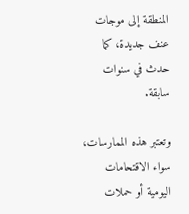المنطقة إلى موجات عنف جديدة، كما حدث في سنوات سابقة.

وتعتبر هذه الممارسات، سواء الاقتحامات اليومية أو حملات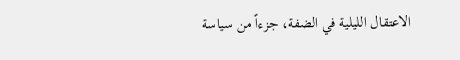الاعتقال الليلية في الضفة، جزءاً من سياسة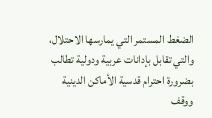الضغط المستمر التي يمارسها الاحتلال، والتي تقابل بإدانات عربية ودولية تطالب بضرورة احترام قدسية الأماكن الدينية ووقف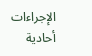الإجراءات أحادية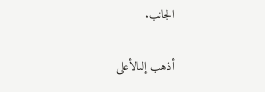الجانب.

أذهب إلىالأعلى